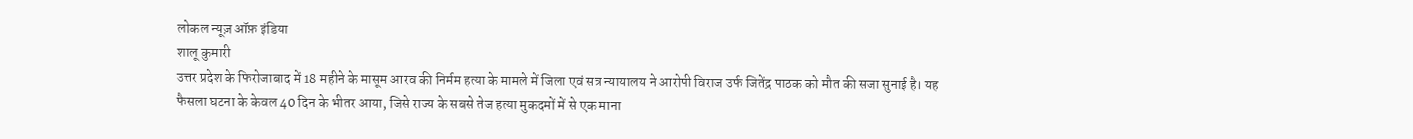लोकल न्यूज़ ऑफ़ इंडिया
शालू कुमारी
उत्तर प्रदेश के फिरोजाबाद में 18 महीने के मासूम आरव की निर्मम हत्या के मामले में जिला एवं सत्र न्यायालय ने आरोपी विराज उर्फ जितेंद्र पाठक को मौत की सजा सुनाई है। यह फैसला घटना के केवल 40 दिन के भीतर आया, जिसे राज्य के सबसे तेज हत्या मुकदमों में से एक माना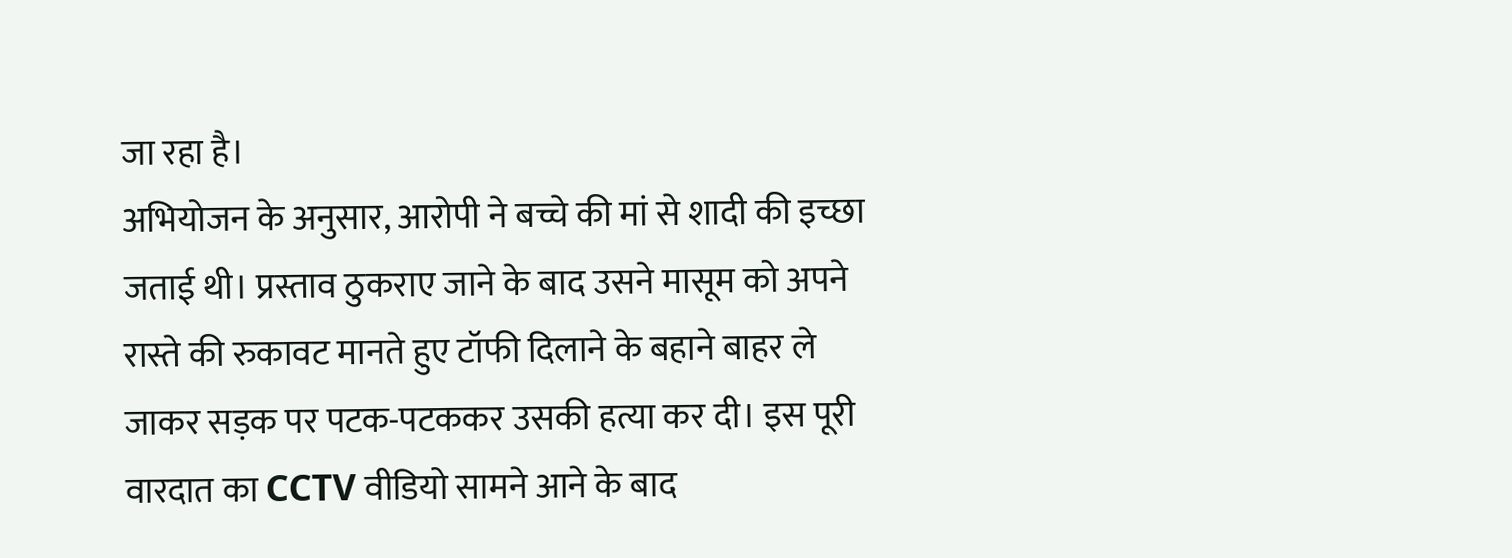जा रहा है।
अभियोजन के अनुसार, आरोपी ने बच्चे की मां से शादी की इच्छा जताई थी। प्रस्ताव ठुकराए जाने के बाद उसने मासूम को अपने रास्ते की रुकावट मानते हुए टॉफी दिलाने के बहाने बाहर ले जाकर सड़क पर पटक-पटककर उसकी हत्या कर दी। इस पूरी वारदात का CCTV वीडियो सामने आने के बाद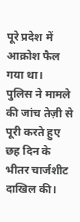पूरे प्रदेश में आक्रोश फैल गया था।
पुलिस ने मामले की जांच तेज़ी से पूरी करते हुए छह दिन के भीतर चार्जशीट दाखिल की।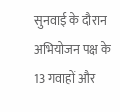सुनवाई के दौरान अभियोजन पक्ष के 13 गवाहों और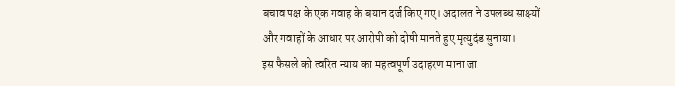बचाव पक्ष के एक गवाह के बयान दर्ज किए गए। अदालत ने उपलब्ध साक्ष्यों और गवाहों के आधार पर आरोपी को दोषी मानते हुए मृत्युदंड सुनाया।
इस फैसले को त्वरित न्याय का महत्वपूर्ण उदाहरण माना जा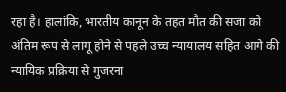रहा है। हालांकि, भारतीय कानून के तहत मौत की सजा को अंतिम रूप से लागू होने से पहले उच्च न्यायालय सहित आगे की न्यायिक प्रक्रिया से गुजरना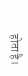होता है।